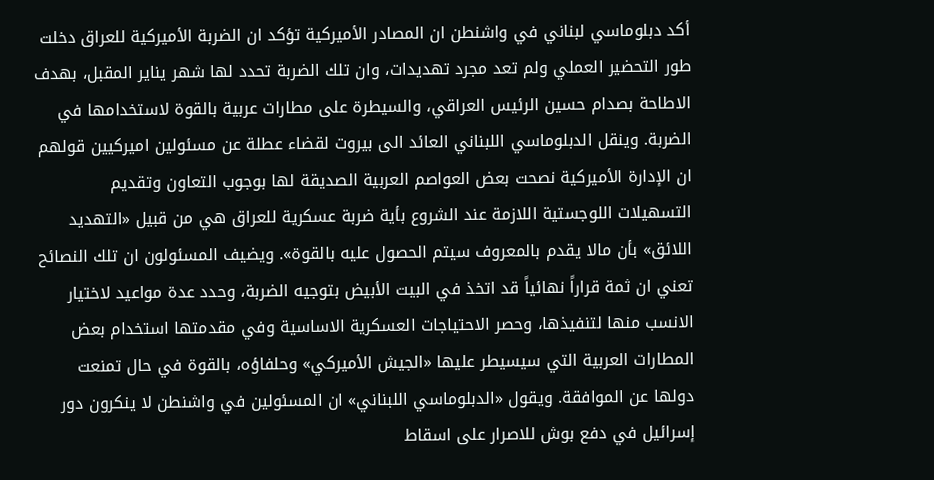أكد دبلوماسي لبناني في واشنطن ان المصادر الأميركية تؤكد ان الضربة الأميركية للعراق دخلت طور التحضير العملي ولم تعد مجرد تهديدات، وان تلك الضربة تحدد لها شهر يناير المقبل، بهدف الاطاحة بصدام حسين الرئيس العراقي، والسيطرة على مطارات عربية بالقوة لاستخدامها في الضربة. وينقل الدبلوماسي اللبناني العائد الى بيروت لقضاء عطلة عن مسئولين اميركيين قولهم ان الإدارة الأميركية نصحت بعض العواصم العربية الصديقة لها بوجوب التعاون وتقديم التسهيلات اللوجستية اللازمة عند الشروع بأية ضربة عسكرية للعراق هي من قبيل «التهديد اللائق» بأن مالا يقدم بالمعروف سيتم الحصول عليه بالقوة». ويضيف المسئولون ان تلك النصائح تعني ان ثمة قراراً نهائياً قد اتخذ في البيت الأبيض بتوجيه الضربة، وحدد عدة مواعيد لاختيار الانسب منها لتنفيذها، وحصر الاحتياجات العسكرية الاساسية وفي مقدمتها استخدام بعض المطارات العربية التي سيسيطر عليها «الجيش الأميركي» وحلفاؤه، بالقوة في حال تمنعت دولها عن الموافقة. ويقول «الدبلوماسي اللبناني» ان المسئولين في واشنطن لا ينكرون دور إسرائيل في دفع بوش للاصرار على اسقاط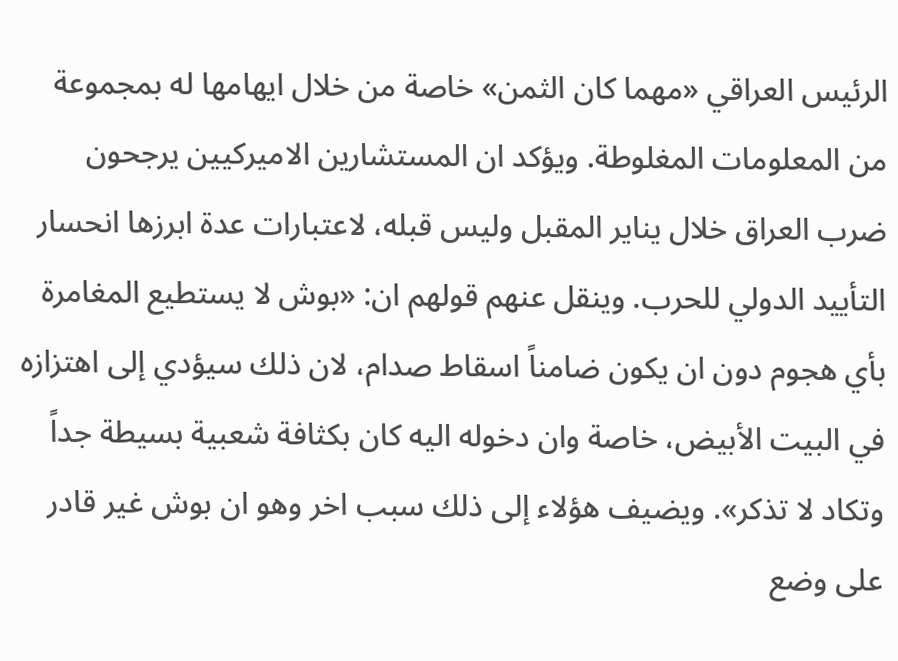الرئيس العراقي «مهما كان الثمن» خاصة من خلال ايهامها له بمجموعة من المعلومات المغلوطة. ويؤكد ان المستشارين الاميركيين يرجحون ضرب العراق خلال يناير المقبل وليس قبله، لاعتبارات عدة ابرزها انحسار التأييد الدولي للحرب. وينقل عنهم قولهم ان: «بوش لا يستطيع المغامرة بأي هجوم دون ان يكون ضامناً اسقاط صدام، لان ذلك سيؤدي إلى اهتزازه في البيت الأبيض، خاصة وان دخوله اليه كان بكثافة شعبية بسيطة جداً وتكاد لا تذكر». ويضيف هؤلاء إلى ذلك سبب اخر وهو ان بوش غير قادر على وضع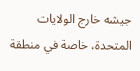جيشه خارج الولايات المتحدة، خاصة في منطقة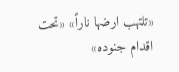«تلتهب ارضها ناراً» «تحت اقدام جنوده»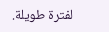لفترة طويلة.